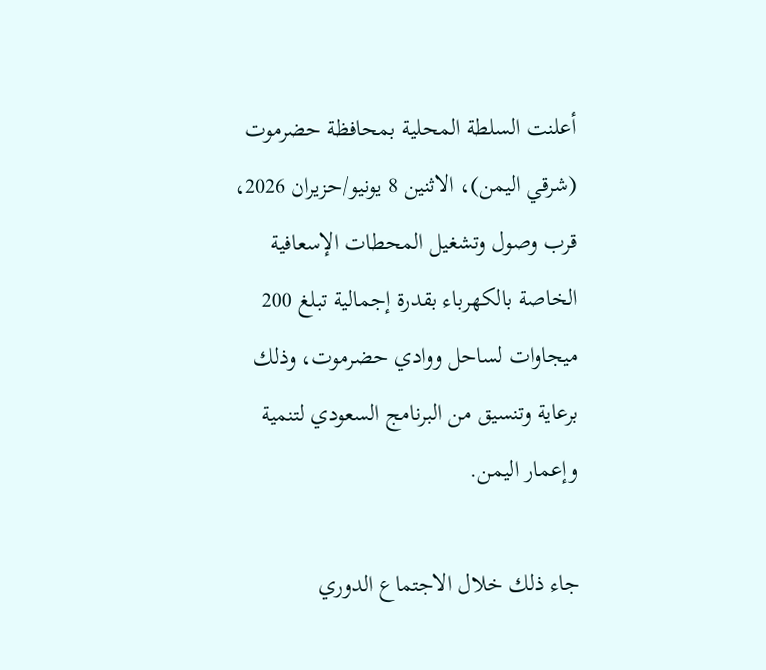أعلنت السلطة المحلية بمحافظة حضرموت (شرقي اليمن)، الاثنين 8 يونيو/حزيران 2026، قرب وصول وتشغيل المحطات الإسعافية الخاصة بالكهرباء بقدرة إجمالية تبلغ 200 ميجاوات لساحل ووادي حضرموت، وذلك برعاية وتنسيق من البرنامج السعودي لتنمية وإعمار اليمن.

جاء ذلك خلال الاجتماع الدوري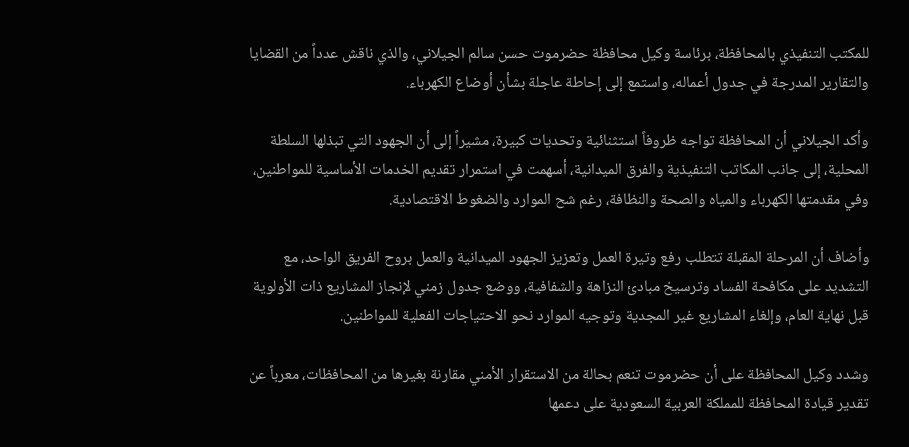للمكتب التنفيذي بالمحافظة، برئاسة وكيل محافظة حضرموت حسن سالم الجيلاني، والذي ناقش عدداً من القضايا والتقارير المدرجة في جدول أعماله، واستمع إلى إحاطة عاجلة بشأن أوضاع الكهرباء.

وأكد الجيلاني أن المحافظة تواجه ظروفاً استثنائية وتحديات كبيرة، مشيراً إلى أن الجهود التي تبذلها السلطة المحلية، إلى جانب المكاتب التنفيذية والفرق الميدانية، أسهمت في استمرار تقديم الخدمات الأساسية للمواطنين، وفي مقدمتها الكهرباء والمياه والصحة والنظافة، رغم شح الموارد والضغوط الاقتصادية.

وأضاف أن المرحلة المقبلة تتطلب رفع وتيرة العمل وتعزيز الجهود الميدانية والعمل بروح الفريق الواحد، مع التشديد على مكافحة الفساد وترسيخ مبادئ النزاهة والشفافية، ووضع جدول زمني لإنجاز المشاريع ذات الأولوية قبل نهاية العام، وإلغاء المشاريع غير المجدية وتوجيه الموارد نحو الاحتياجات الفعلية للمواطنين.

وشدد وكيل المحافظة على أن حضرموت تنعم بحالة من الاستقرار الأمني مقارنة بغيرها من المحافظات، معرباً عن تقدير قيادة المحافظة للمملكة العربية السعودية على دعمها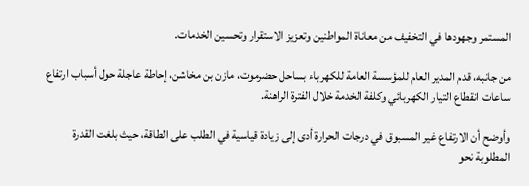المستمر وجهودها في التخفيف من معاناة المواطنين وتعزيز الاستقرار وتحسين الخدمات.

من جانبه، قدم المدير العام للمؤسسة العامة للكهرباء بساحل حضرموت، مازن بن مخاشن، إحاطة عاجلة حول أسباب ارتفاع ساعات انقطاع التيار الكهربائي وكلفة الخدمة خلال الفترة الراهنة.

وأوضح أن الارتفاع غير المسبوق في درجات الحرارة أدى إلى زيادة قياسية في الطلب على الطاقة، حيث بلغت القدرة المطلوبة نحو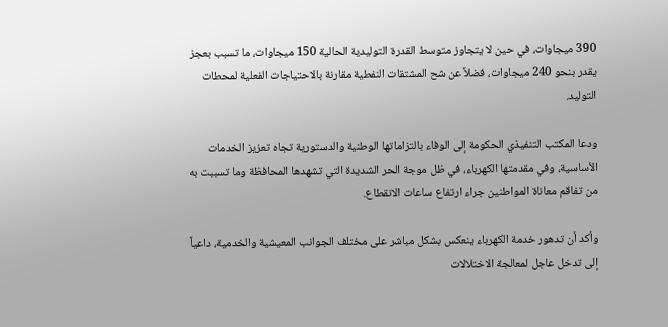390 ميجاوات، في حين لا يتجاوز متوسط القدرة التوليدية الحالية 150 ميجاوات، ما تسبب بعجز يقدر بنحو 240 ميجاوات، فضلاً عن شح المشتقات النفطية مقارنة بالاحتياجات الفعلية لمحطات التوليد.

ودعا المكتب التنفيذي الحكومة إلى الوفاء بالتزاماتها الوطنية والدستورية تجاه تعزيز الخدمات الأساسية، وفي مقدمتها الكهرباء، في ظل موجة الحر الشديدة التي تشهدها المحافظة وما تسببت به من تفاقم معاناة المواطنين جراء ارتفاع ساعات الانقطاع.

وأكد أن تدهور خدمة الكهرباء ينعكس بشكل مباشر على مختلف الجوانب المعيشية والخدمية، داعياً إلى تدخل عاجل لمعالجة الاختلالات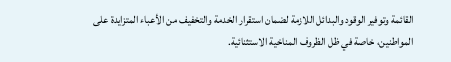القائمة وتوفير الوقود والبدائل اللازمة لضمان استقرار الخدمة والتخفيف من الأعباء المتزايدة على المواطنين، خاصة في ظل الظروف المناخية الاستثنائية.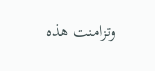وتزامنت هذه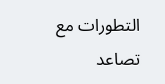التطورات مع تصاعد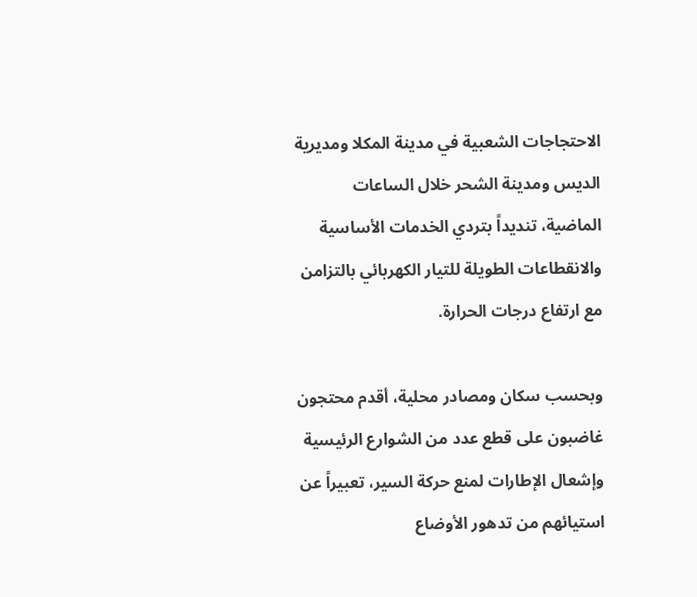الاحتجاجات الشعبية في مدينة المكلا ومديرية الديس ومدينة الشحر خلال الساعات الماضية، تنديداً بتردي الخدمات الأساسية والانقطاعات الطويلة للتيار الكهربائي بالتزامن مع ارتفاع درجات الحرارة.

وبحسب سكان ومصادر محلية، أقدم محتجون غاضبون على قطع عدد من الشوارع الرئيسية وإشعال الإطارات لمنع حركة السير، تعبيراً عن استيائهم من تدهور الأوضاع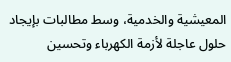المعيشية والخدمية، وسط مطالبات بإيجاد حلول عاجلة لأزمة الكهرباء وتحسين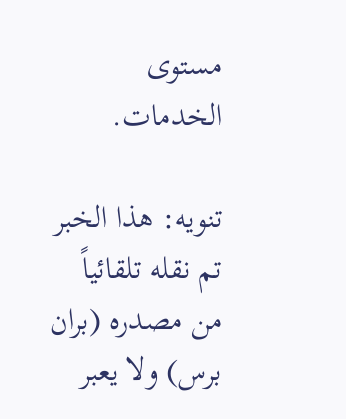مستوى الخدمات.

تنويه: هذا الخبر تم نقله تلقائياً من مصدره (بران برس) ولا يعبر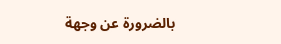بالضرورة عن وجهة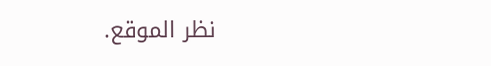نظر الموقع.